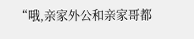“哦,亲家外公和亲家哥都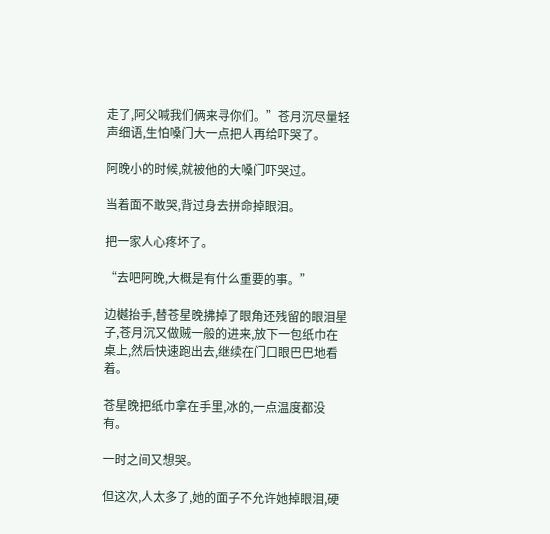走了,阿父喊我们俩来寻你们。”苍月沉尽量轻声细语,生怕嗓门大一点把人再给吓哭了。

阿晚小的时候,就被他的大嗓门吓哭过。

当着面不敢哭,背过身去拼命掉眼泪。

把一家人心疼坏了。

“去吧阿晚,大概是有什么重要的事。”

边樾抬手,替苍星晚拂掉了眼角还残留的眼泪星子,苍月沉又做贼一般的进来,放下一包纸巾在桌上,然后快速跑出去,继续在门口眼巴巴地看着。

苍星晚把纸巾拿在手里,冰的,一点温度都没有。

一时之间又想哭。

但这次,人太多了,她的面子不允许她掉眼泪,硬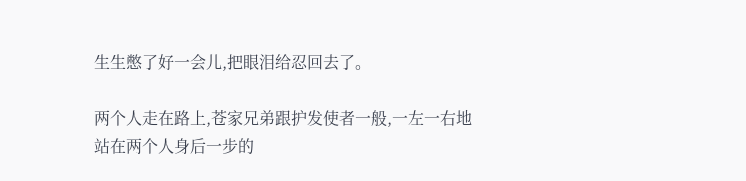生生憋了好一会儿,把眼泪给忍回去了。

两个人走在路上,苍家兄弟跟护发使者一般,一左一右地站在两个人身后一步的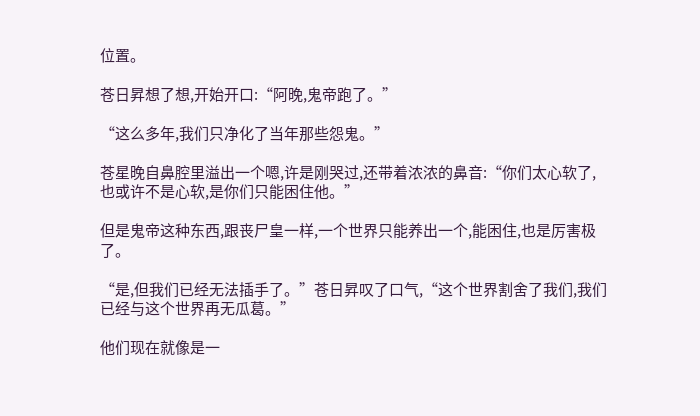位置。

苍日昇想了想,开始开口:“阿晚,鬼帝跑了。”

“这么多年,我们只净化了当年那些怨鬼。”

苍星晚自鼻腔里溢出一个嗯,许是刚哭过,还带着浓浓的鼻音:“你们太心软了,也或许不是心软,是你们只能困住他。”

但是鬼帝这种东西,跟丧尸皇一样,一个世界只能养出一个,能困住,也是厉害极了。

“是,但我们已经无法插手了。”苍日昇叹了口气,“这个世界割舍了我们,我们已经与这个世界再无瓜葛。”

他们现在就像是一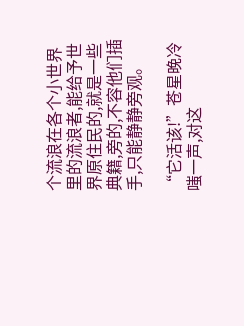个流浪在各个小世界里的流浪者,能给予世界原住民的,就是一些典籍,旁的,不容他们插手,只能静静旁观。

“它活该!”苍星晚冷嗤一声,对这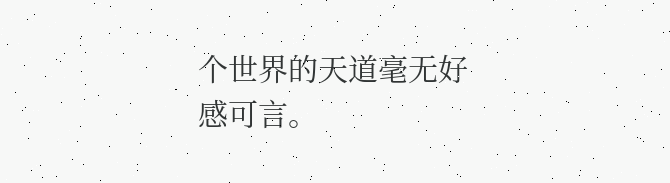个世界的天道毫无好感可言。